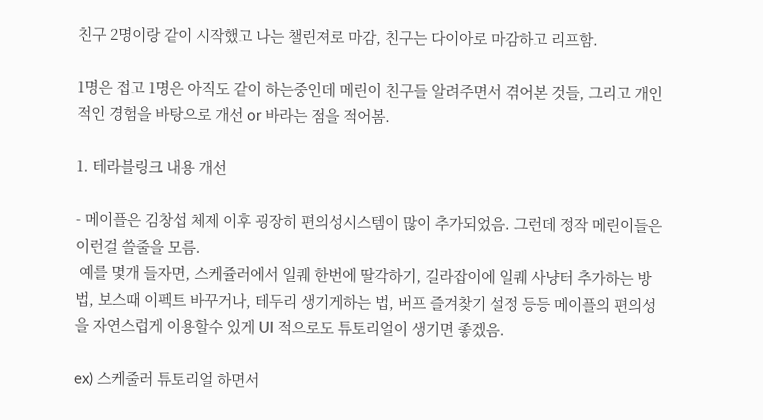친구 2명이랑 같이 시작했고 나는 챌린져로 마감, 친구는 다이아로 마감하고 리프함.

1명은 접고 1명은 아직도 같이 하는중인데 메린이 친구들 알려주면서 겪어본 것들, 그리고 개인적인 경험을 바탕으로 개선 or 바라는 점을 적어봄.

1. 테라블링크 내용 개선

- 메이플은 김창섭 체제 이후 굉장히 편의성시스템이 많이 추가되었음. 그런데 정작 메린이들은 이런걸 쓸줄을 모름.
 예를 몇개 들자면, 스케쥴러에서 일퀘 한번에 딸각하기, 길라잡이에 일퀘 사냥터 추가하는 방법, 보스때 이펙트 바꾸거나, 테두리 생기게하는 법, 버프 즐겨찾기 설정 등등 메이플의 편의성을 자연스럽게 이용할수 있게 UI 적으로도 튜토리얼이 생기면 좋겠음.

ex) 스케줄러 튜토리얼 하면서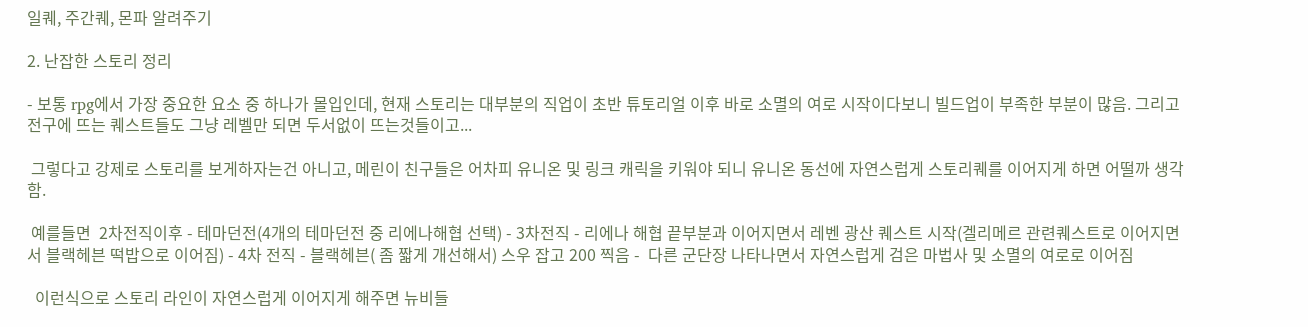일퀘, 주간퀘, 몬파 알려주기

2. 난잡한 스토리 정리

- 보통 rpg에서 가장 중요한 요소 중 하나가 몰입인데, 현재 스토리는 대부분의 직업이 초반 튜토리얼 이후 바로 소멸의 여로 시작이다보니 빌드업이 부족한 부분이 많음. 그리고 전구에 뜨는 퀘스트들도 그냥 레벨만 되면 두서없이 뜨는것들이고...

 그렇다고 강제로 스토리를 보게하자는건 아니고, 메린이 친구들은 어차피 유니온 및 링크 캐릭을 키워야 되니 유니온 동선에 자연스럽게 스토리퀘를 이어지게 하면 어떨까 생각함.

 예를들면  2차전직이후 - 테마던전(4개의 테마던전 중 리에나해협 선택) - 3차전직 - 리에나 해협 끝부분과 이어지면서 레벤 광산 퀘스트 시작(겔리메르 관련퀘스트로 이어지면서 블랙헤븐 떡밥으로 이어짐) - 4차 전직 - 블랙헤븐( 좀 짧게 개선해서) 스우 잡고 200 찍음 -  다른 군단장 나타나면서 자연스럽게 검은 마법사 및 소멸의 여로로 이어짐

  이런식으로 스토리 라인이 자연스럽게 이어지게 해주면 뉴비들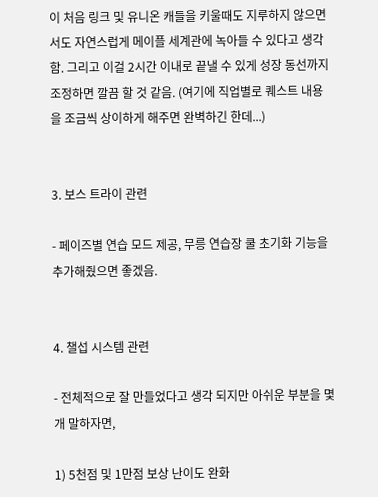이 처음 링크 및 유니온 캐들을 키울때도 지루하지 않으면서도 자연스럽게 메이플 세계관에 녹아들 수 있다고 생각함. 그리고 이걸 2시간 이내로 끝낼 수 있게 성장 동선까지 조정하면 깔끔 할 것 같음. (여기에 직업별로 퀘스트 내용을 조금씩 상이하게 해주면 완벽하긴 한데...)


3. 보스 트라이 관련

- 페이즈별 연습 모드 제공, 무릉 연습장 쿨 초기화 기능을 추가해줬으면 좋겠음.


4. 챌섭 시스템 관련

- 전체적으로 잘 만들었다고 생각 되지만 아쉬운 부분을 몇개 말하자면,

1) 5천점 및 1만점 보상 난이도 완화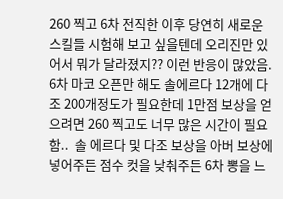260 찍고 6차 전직한 이후 당연히 새로운 스킬들 시험해 보고 싶을텐데 오리진만 있어서 뭐가 달라졌지?? 이런 반응이 많았음.  6차 마코 오픈만 해도 솔에르다 12개에 다조 200개정도가 필요한데 1만점 보상을 얻으려면 260 찍고도 너무 많은 시간이 필요함..  솔 에르다 및 다조 보상을 아버 보상에 넣어주든 점수 컷을 낮춰주든 6차 뽕을 느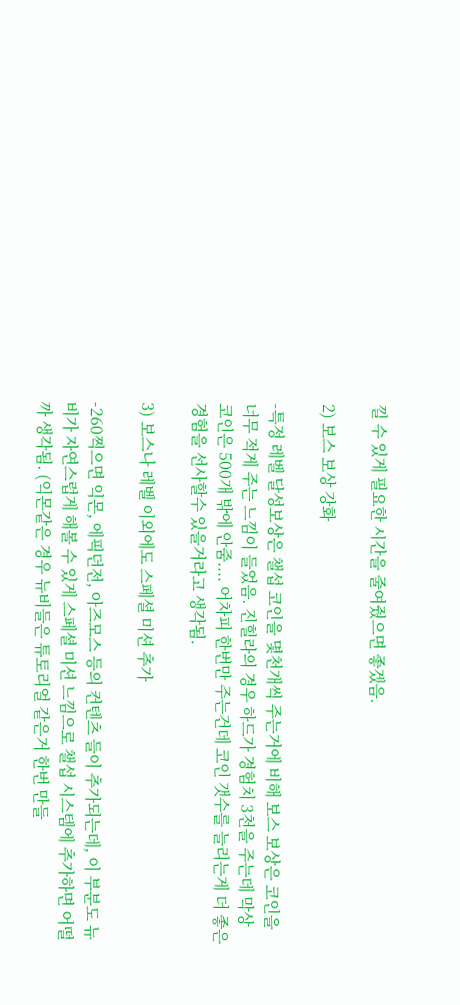낄 수 있게 필요한 시간을 줄여줬으면 좋겠음.

2) 보스 보상 강화

-특정 레벨 달성보상은 챌섭 코인을 몇천개씩 주는거에 비해 보스 보상은 코인을 너무 적게 주는 느낌이 들었음. 진힐라의 경우 하드가 경험치 3천을 주는데 막상 코인은 500개 밖에 안줌.... 어차피 한번만 주는건데 코인 갯수를 늘리는게 더 좋은 경험을 선사할수 있을거라고 생각됨.

3) 보스나 레벨 이외에도 스페셜 미션 추가

-260찍으면 익몬, 에픽던전, 아즈모스 등의 컨텐츠 들이 추가되는데, 이 부분도 뉴비가 자연스럽게 해볼 수 있게 스페셜 미션 느낌으로 챌섭 시스템에 추가하면 어떨까 생각됨. (익몬같은 경우 뉴비들은 튜토리얼 같은거 한번 만들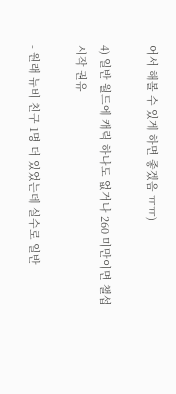어서 해볼 수 있게 하면 좋겠음 ㅠㅠ)

4) 일반 월드에 캐릭 하나도 없거나 260 미만이면 챌섭 시작 권유

- 원래 뉴비 친구 1명 더 있었는데 실수로 일반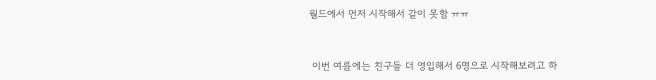월드에서 먼저 시작해서 같이 못함 ㅠㅠ



 이번 여름에는 친구들 더 영입해서 6명으로 시작해보려고 하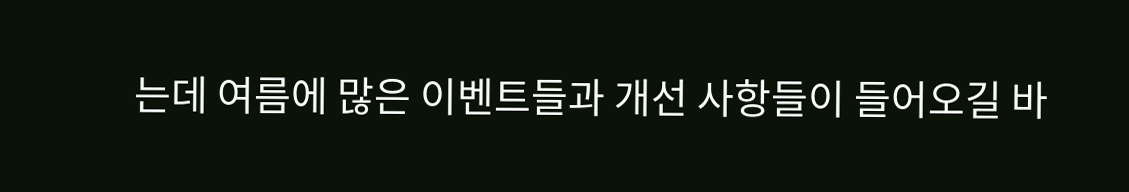는데 여름에 많은 이벤트들과 개선 사항들이 들어오길 바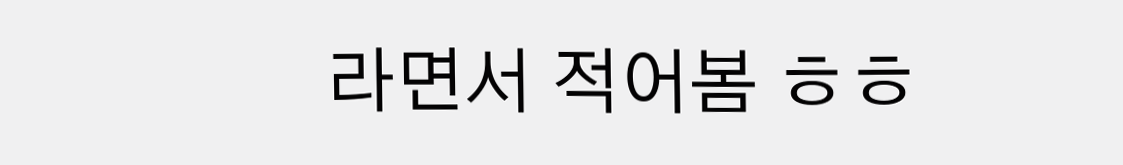라면서 적어봄 ㅎㅎ